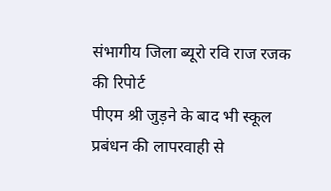संभागीय जिला ब्यूरो रवि राज रजक की रिपोर्ट
पीएम श्री जुड़ने के बाद भी स्कूल प्रबंधन की लापरवाही से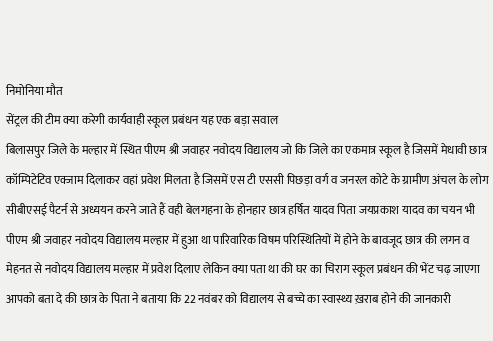निमोनिया मौत
सेंट्रल की टीम क्या करेगी कार्यवाही स्कूल प्रबंधन यह एक बड़ा सवाल
बिलासपुर जिले के मल्हार में स्थित पीएम श्री जवाहर नवोदय विद्यालय जो कि जिले का एकमात्र स्कूल है जिसमें मेधावी छात्र कॉम्पिटेटिव एक्जाम दिलाकर वहां प्रवेश मिलता है जिसमें एस टी एससी पिछड़ा वर्ग व जनरल कोटे के ग्रामीण अंचल के लोग सीबीएसई पैटर्न से अध्ययन करने जाते हैं वही बेलगहना के होनहार छात्र हर्षित यादव पिता जयप्रकाश यादव का चयन भी पीएम श्री जवाहर नवोदय विद्यालय मल्हार में हुआ था पारिवारिक विषम परिस्थितियों में होने के बावजूद छात्र की लगन व मेहनत से नवोदय विद्यालय मल्हार में प्रवेश दिलाए लेकिन क्या पता था की घर का चिराग स्कूल प्रबंधन की भेंट चढ़ जाएगा आपको बता दे की छात्र के पिता ने बताया कि 22 नवंबर को विद्यालय से बच्चे का स्वास्थ्य ख़राब होने की जानकारी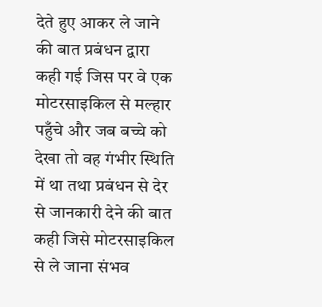देते हुए आकर ले जाने की बात प्रबंधन द्वारा कही गई जिस पर वे एक मोटरसाइकिल से मल्हार पहुँचे और जब बच्चे को देखा तो वह गंभीर स्थिति में था तथा प्रबंधन से देर से जानकारी देने की बात कही जिसे मोटरसाइकिल से ले जाना संभव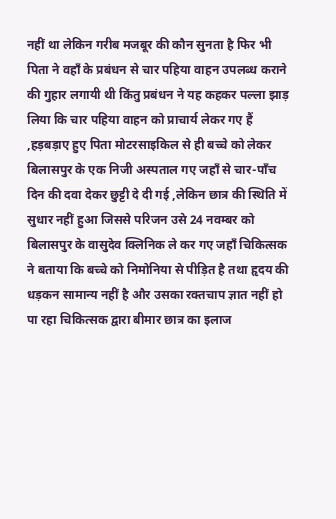नहीं था लेकिन गरीब मजबूर की कौन सुनता है फिर भी पिता ने वहाँ के प्रबंधन से चार पहिया वाहन उपलब्ध कराने की गुहार लगायी थी किंतु प्रबंधन ने यह कहकर पल्ला झाड़ लिया कि चार पहिया वाहन को प्राचार्य लेकर गए हैं
,हड़बड़ाए हुए पिता मोटरसाइकिल से ही बच्चे को लेकर बिलासपुर के एक निजी अस्पताल गए जहाँ से चार-पाँच दिन की दवा देकर छुट्टी दे दी गई ,लेकिन छात्र की स्थिति में सुधार नहीं हुआ जिससे परिजन उसे 24 नवम्बर को बिलासपुर के वासुदेव क्लिनिक ले कर गए जहाँ चिकित्सक ने बताया कि बच्चे को निमोनिया से पीड़ित है तथा हृदय की धड़कन सामान्य नहीं है और उसका रक्तचाप ज्ञात नहीं हो पा रहा चिकित्सक द्वारा बीमार छात्र का इलाज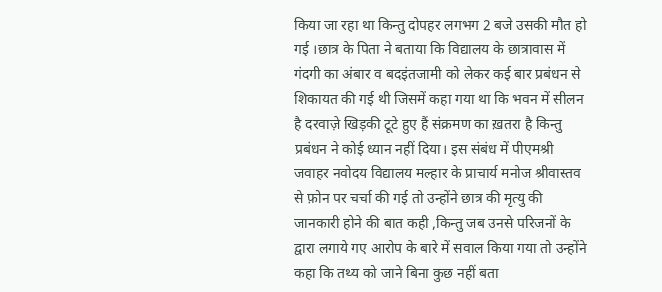किया जा रहा था किन्तु दोपहर लगभग 2 बजे उसकी मौत हो गई ।छात्र के पिता ने बताया कि विद्यालय के छात्रावास में गंदगी का अंबार व बदइंतजामी को लेकर कई बार प्रबंधन से शिकायत की गई थी जिसमें कहा गया था कि भवन में सीलन है दरवाज़े खिड़की टूटे हुए हैं संक्रमण का ख़तरा है किन्तु प्रबंधन ने कोई ध्यान नहीं दिया। इस संबंध में पीएमश्री जवाहर नवोदय विद्यालय मल्हार के प्राचार्य मनोज श्रीवास्तव से फ़ोन पर चर्चा की गई तो उन्होंने छात्र की मृत्यु की जानकारी होने की बात कही ,किन्तु जब उनसे परिजनों के द्वारा लगाये गए आरोप के बारे में सवाल किया गया तो उन्होंने कहा कि तथ्य को जाने बिना कुछ नहीं बता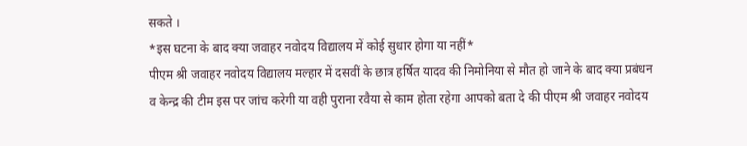सकते ।
*इस घटना के बाद क्या जवाहर नवोदय विद्यालय में कोई सुधार होगा या नहीं*
पीएम श्री जवाहर नवोदय विद्यालय मल्हार में दसवीं के छात्र हर्षित यादव की निमोनिया से मौत हो जाने के बाद क्या प्रबंधन व केन्द्र की टीम इस पर जांच करेगी या वही पुराना रवैया से काम होता रहेगा आपको बता दे की पीएम श्री जवाहर नवोदय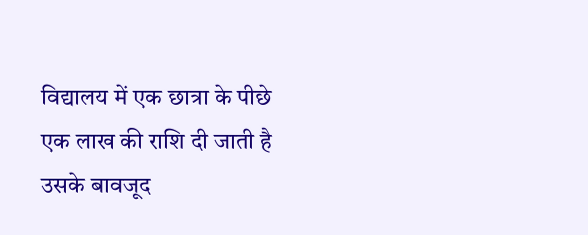विद्यालय में एक छात्रा के पीछे एक लाख की राशि दी जाती है उसके बावजूद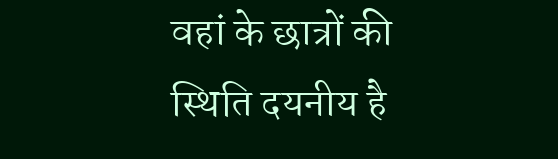वहां के छात्रों की स्थिति दयनीय है